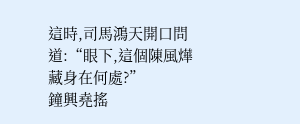這時,司馬鴻天開口問道:“眼下,這個陳風燁藏身在何處?”
鐘興堯搖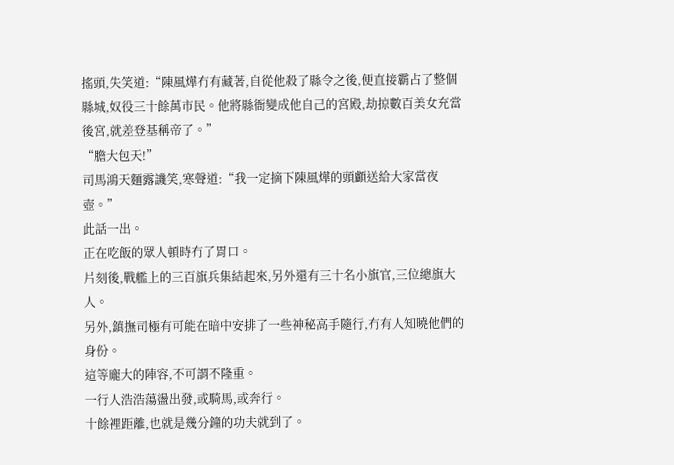搖頭,失笑道:“陳風燁冇有藏著,自從他殺了縣令之後,便直接霸占了整個縣城,奴役三十餘萬市民。他將縣衙變成他自己的宮殿,劫掠數百美女充當後宮,就差登基稱帝了。”
“膽大包天!”
司馬鴻天麵露譏笑,寒聲道:“我一定摘下陳風燁的頭顱送給大家當夜壺。”
此話一出。
正在吃飯的眾人頓時冇了胃口。
片刻後,戰艦上的三百旗兵集結起來,另外還有三十名小旗官,三位總旗大人。
另外,鎮撫司極有可能在暗中安排了一些神秘高手隨行,冇有人知曉他們的身份。
這等龐大的陣容,不可謂不隆重。
一行人浩浩蕩盪出發,或騎馬,或奔行。
十餘裡距離,也就是幾分鐘的功夫就到了。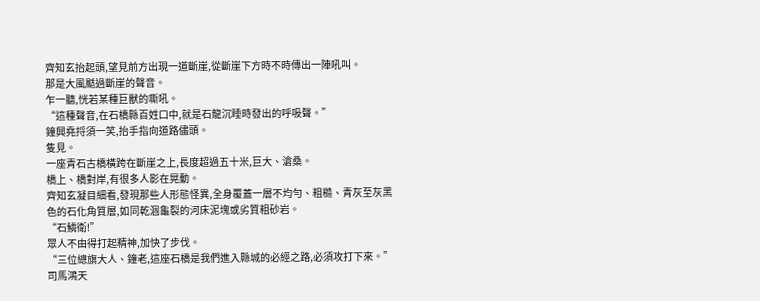齊知玄抬起頭,望見前方出現一道斷崖,從斷崖下方時不時傳出一陣吼叫。
那是大風颳過斷崖的聲音。
乍一聽,恍若某種巨獸的嘶吼。
“這種聲音,在石橋縣百姓口中,就是石龍沉睡時發出的呼吸聲。”
鐘興堯捋須一笑,抬手指向道路儘頭。
隻見。
一座青石古橋橫跨在斷崖之上,長度超過五十米,巨大、滄桑。
橋上、橋對岸,有很多人影在晃動。
齊知玄凝目細看,發現那些人形態怪異,全身覆蓋一層不均勻、粗糙、青灰至灰黑色的石化角質層,如同乾涸龜裂的河床泥塊或劣質粗砂岩。
“石鱗衛!”
眾人不由得打起精神,加快了步伐。
“三位總旗大人、鐘老,這座石橋是我們進入縣城的必經之路,必須攻打下來。”
司馬鴻天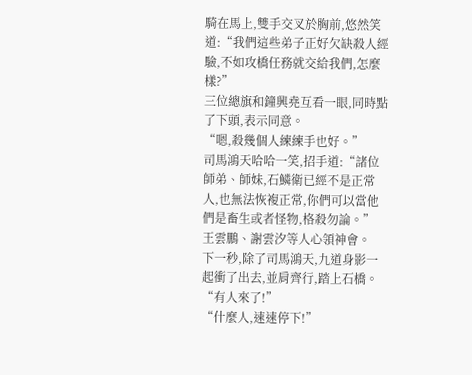騎在馬上,雙手交叉於胸前,悠然笑道:“我們這些弟子正好欠缺殺人經驗,不如攻橋任務就交給我們,怎麼樣?”
三位總旗和鐘興堯互看一眼,同時點了下頭,表示同意。
“嗯,殺幾個人練練手也好。”
司馬鴻天哈哈一笑,招手道:“諸位師弟、師妹,石鱗衛已經不是正常人,也無法恢複正常,你們可以當他們是畜生或者怪物,格殺勿論。”
王雲鵬、謝雲汐等人心領神會。
下一秒,除了司馬鴻天,九道身影一起衝了出去,並肩齊行,踏上石橋。
“有人來了!”
“什麼人,速速停下!”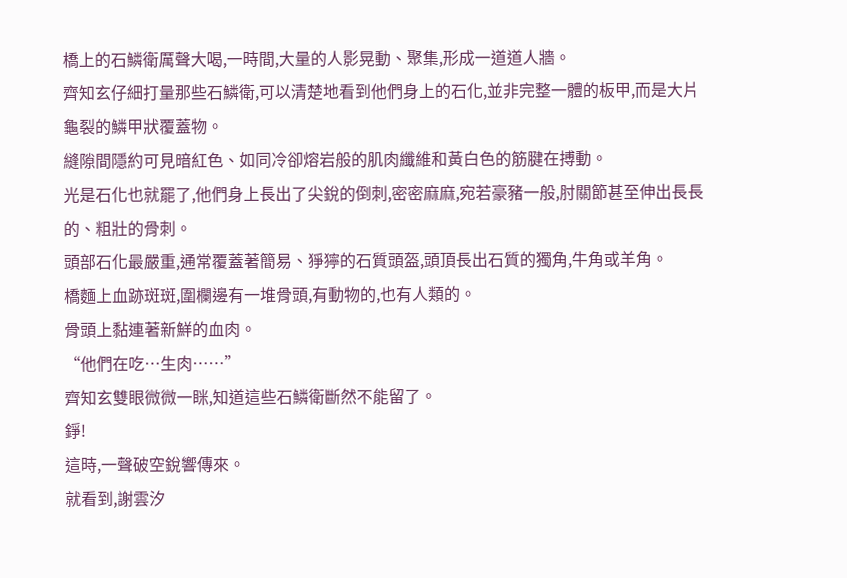橋上的石鱗衛厲聲大喝,一時間,大量的人影晃動、聚集,形成一道道人牆。
齊知玄仔細打量那些石鱗衛,可以清楚地看到他們身上的石化,並非完整一體的板甲,而是大片龜裂的鱗甲狀覆蓋物。
縫隙間隱約可見暗紅色、如同冷卻熔岩般的肌肉纖維和黃白色的筋腱在搏動。
光是石化也就罷了,他們身上長出了尖銳的倒刺,密密麻麻,宛若豪豬一般,肘關節甚至伸出長長的、粗壯的骨刺。
頭部石化最嚴重,通常覆蓋著簡易、猙獰的石質頭盔,頭頂長出石質的獨角,牛角或羊角。
橋麵上血跡斑斑,圍欄邊有一堆骨頭,有動物的,也有人類的。
骨頭上黏連著新鮮的血肉。
“他們在吃…生肉……”
齊知玄雙眼微微一眯,知道這些石鱗衛斷然不能留了。
錚!
這時,一聲破空銳響傳來。
就看到,謝雲汐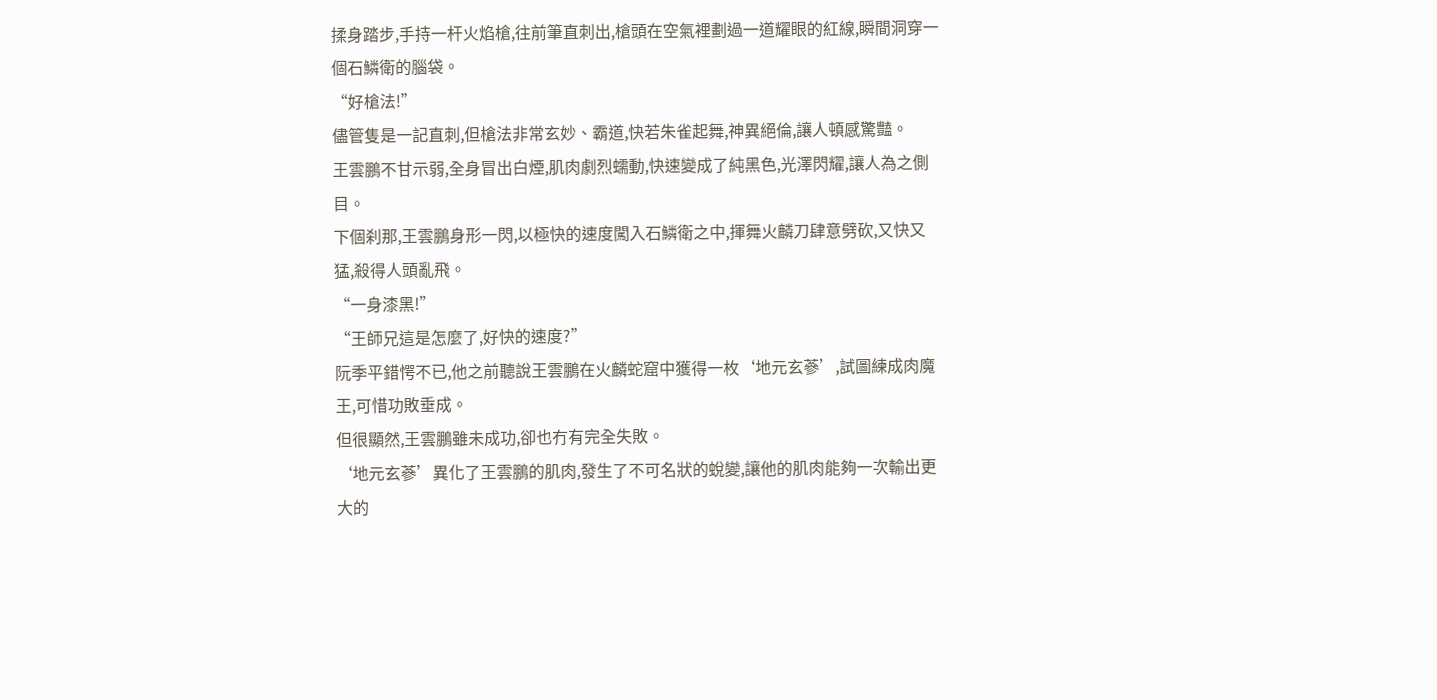揉身踏步,手持一杆火焰槍,往前筆直刺出,槍頭在空氣裡劃過一道耀眼的紅線,瞬間洞穿一個石鱗衛的腦袋。
“好槍法!”
儘管隻是一記直刺,但槍法非常玄妙、霸道,快若朱雀起舞,神異絕倫,讓人頓感驚豔。
王雲鵬不甘示弱,全身冒出白煙,肌肉劇烈蠕動,快速變成了純黑色,光澤閃耀,讓人為之側目。
下個刹那,王雲鵬身形一閃,以極快的速度闖入石鱗衛之中,揮舞火麟刀肆意劈砍,又快又猛,殺得人頭亂飛。
“一身漆黑!”
“王師兄這是怎麼了,好快的速度?”
阮季平錯愕不已,他之前聽說王雲鵬在火麟蛇窟中獲得一枚‘地元玄蔘’,試圖練成肉魔王,可惜功敗垂成。
但很顯然,王雲鵬雖未成功,卻也冇有完全失敗。
‘地元玄蔘’異化了王雲鵬的肌肉,發生了不可名狀的蛻變,讓他的肌肉能夠一次輸出更大的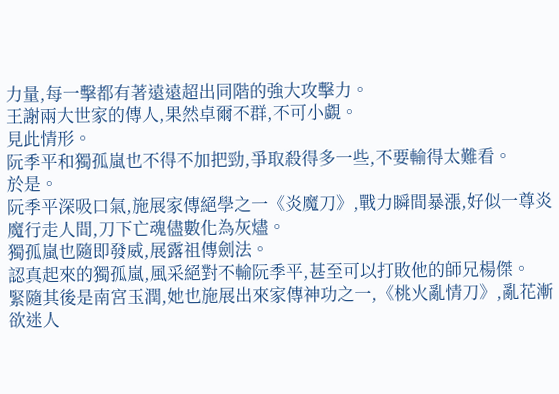力量,每一擊都有著遠遠超出同階的強大攻擊力。
王謝兩大世家的傳人,果然卓爾不群,不可小覷。
見此情形。
阮季平和獨孤嵐也不得不加把勁,爭取殺得多一些,不要輸得太難看。
於是。
阮季平深吸口氣,施展家傳絕學之一《炎魔刀》,戰力瞬間暴漲,好似一尊炎魔行走人間,刀下亡魂儘數化為灰燼。
獨孤嵐也隨即發威,展露祖傳劍法。
認真起來的獨孤嵐,風采絕對不輸阮季平,甚至可以打敗他的師兄楊傑。
緊隨其後是南宮玉潤,她也施展出來家傳神功之一,《桃火亂情刀》,亂花漸欲迷人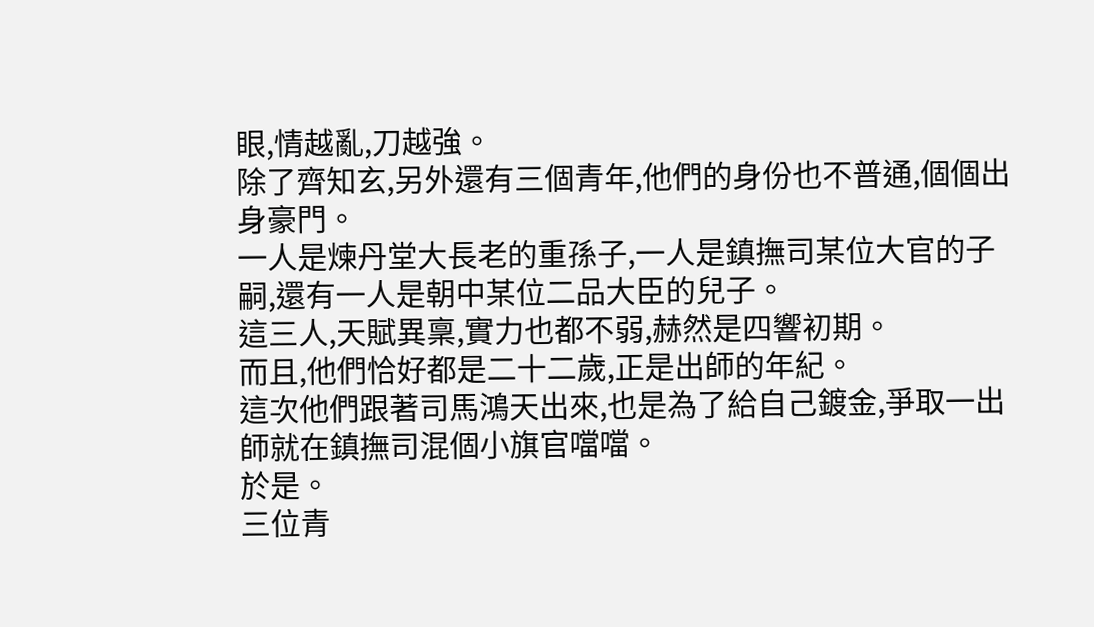眼,情越亂,刀越強。
除了齊知玄,另外還有三個青年,他們的身份也不普通,個個出身豪門。
一人是煉丹堂大長老的重孫子,一人是鎮撫司某位大官的子嗣,還有一人是朝中某位二品大臣的兒子。
這三人,天賦異稟,實力也都不弱,赫然是四響初期。
而且,他們恰好都是二十二歲,正是出師的年紀。
這次他們跟著司馬鴻天出來,也是為了給自己鍍金,爭取一出師就在鎮撫司混個小旗官噹噹。
於是。
三位青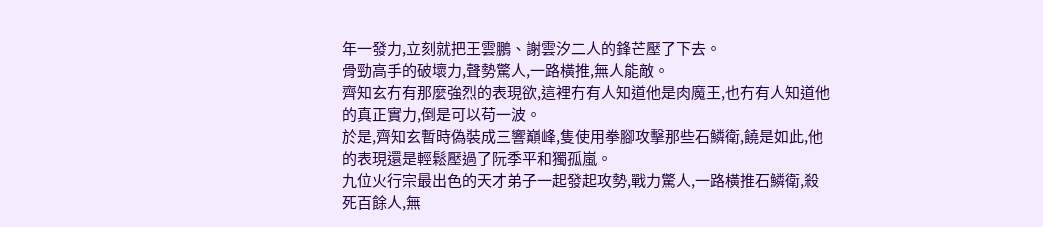年一發力,立刻就把王雲鵬、謝雲汐二人的鋒芒壓了下去。
骨勁高手的破壞力,聲勢驚人,一路橫推,無人能敵。
齊知玄冇有那麼強烈的表現欲,這裡冇有人知道他是肉魔王,也冇有人知道他的真正實力,倒是可以苟一波。
於是,齊知玄暫時偽裝成三響巔峰,隻使用拳腳攻擊那些石鱗衛,饒是如此,他的表現還是輕鬆壓過了阮季平和獨孤嵐。
九位火行宗最出色的天才弟子一起發起攻勢,戰力驚人,一路橫推石鱗衛,殺死百餘人,無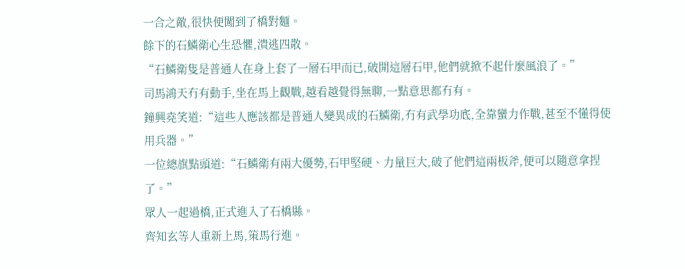一合之敵,很快便闖到了橋對麵。
餘下的石鱗衛心生恐懼,潰逃四散。
“石鱗衛隻是普通人在身上套了一層石甲而已,破開這層石甲,他們就掀不起什麼風浪了。”
司馬鴻天冇有動手,坐在馬上觀戰,越看越覺得無聊,一點意思都冇有。
鐘興堯笑道:“這些人應該都是普通人變異成的石鱗衛,冇有武學功底,全靠蠻力作戰,甚至不懂得使用兵器。”
一位總旗點頭道:“石鱗衛有兩大優勢,石甲堅硬、力量巨大,破了他們這兩板斧,便可以隨意拿捏了。”
眾人一起過橋,正式進入了石橋縣。
齊知玄等人重新上馬,策馬行進。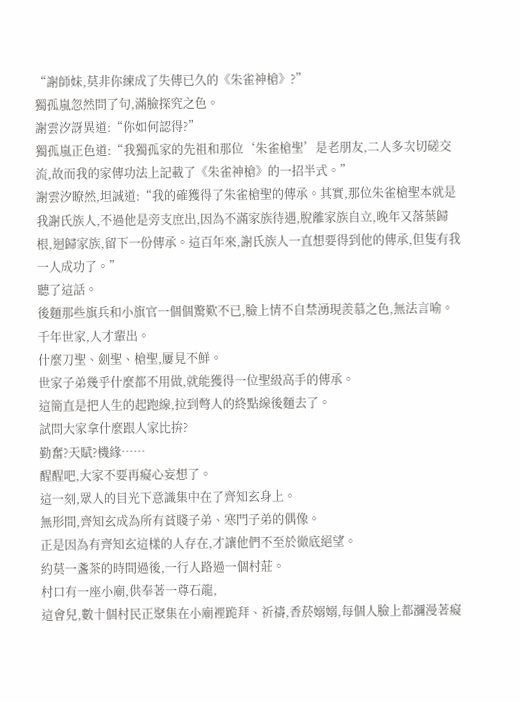“謝師妹,莫非你練成了失傳已久的《朱雀神槍》?”
獨孤嵐忽然問了句,滿臉探究之色。
謝雲汐訝異道:“你如何認得?”
獨孤嵐正色道:“我獨孤家的先祖和那位‘朱雀槍聖’是老朋友,二人多次切磋交流,故而我的家傳功法上記載了《朱雀神槍》的一招半式。”
謝雲汐瞭然,坦誠道:“我的確獲得了朱雀槍聖的傳承。其實,那位朱雀槍聖本就是我謝氏族人,不過他是旁支庶出,因為不滿家族待遇,脫離家族自立,晚年又落葉歸根,迴歸家族,留下一份傳承。這百年來,謝氏族人一直想要得到他的傳承,但隻有我一人成功了。”
聽了這話。
後麵那些旗兵和小旗官一個個驚歎不已,臉上情不自禁湧現羨慕之色,無法言喻。
千年世家,人才輩出。
什麼刀聖、劍聖、槍聖,屢見不鮮。
世家子弟幾乎什麼都不用做,就能獲得一位聖級高手的傳承。
這簡直是把人生的起跑線,拉到彆人的終點線後麵去了。
試問大家拿什麼跟人家比拚?
勤奮?天賦?機緣……
醒醒吧,大家不要再癡心妄想了。
這一刻,眾人的目光下意識集中在了齊知玄身上。
無形間,齊知玄成為所有貧賤子弟、寒門子弟的偶像。
正是因為有齊知玄這樣的人存在,才讓他們不至於徹底絕望。
約莫一盞茶的時間過後,一行人路過一個村莊。
村口有一座小廟,供奉著一尊石龍,
這會兒,數十個村民正聚集在小廟裡跪拜、祈禱,香菸嫋嫋,每個人臉上都瀰漫著癡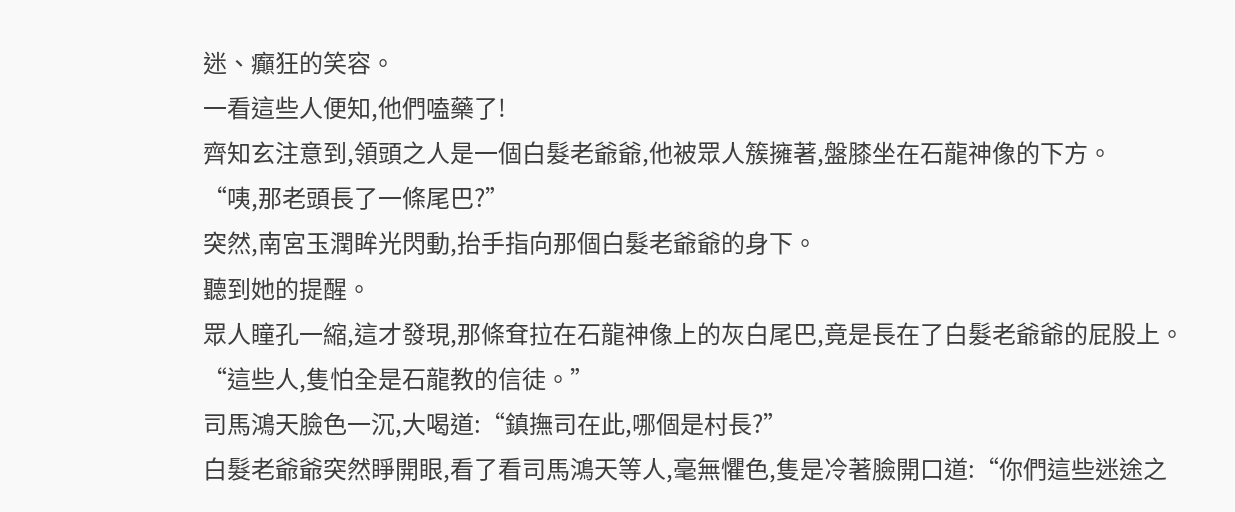迷、癲狂的笑容。
一看這些人便知,他們嗑藥了!
齊知玄注意到,領頭之人是一個白髮老爺爺,他被眾人簇擁著,盤膝坐在石龍神像的下方。
“咦,那老頭長了一條尾巴?”
突然,南宮玉潤眸光閃動,抬手指向那個白髮老爺爺的身下。
聽到她的提醒。
眾人瞳孔一縮,這才發現,那條耷拉在石龍神像上的灰白尾巴,竟是長在了白髮老爺爺的屁股上。
“這些人,隻怕全是石龍教的信徒。”
司馬鴻天臉色一沉,大喝道:“鎮撫司在此,哪個是村長?”
白髮老爺爺突然睜開眼,看了看司馬鴻天等人,毫無懼色,隻是冷著臉開口道:“你們這些迷途之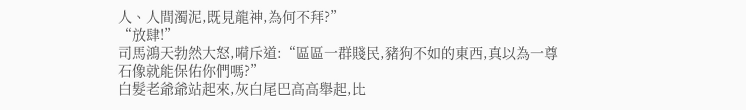人、人間濁泥,既見龍神,為何不拜?”
“放肆!”
司馬鴻天勃然大怒,嗬斥道:“區區一群賤民,豬狗不如的東西,真以為一尊石像就能保佑你們嗎?”
白髮老爺爺站起來,灰白尾巴高高舉起,比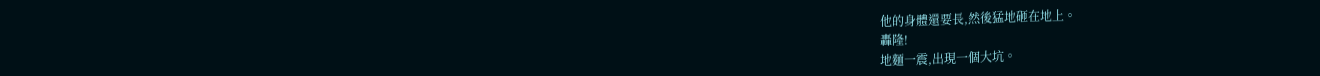他的身體還要長,然後猛地砸在地上。
轟隆!
地麵一震,出現一個大坑。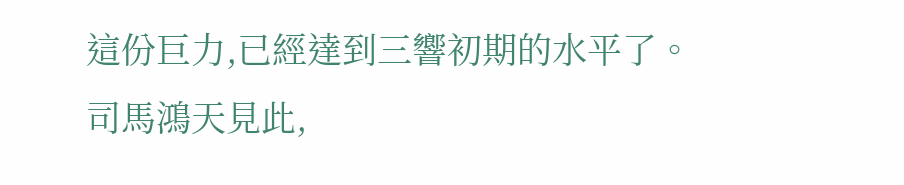這份巨力,已經達到三響初期的水平了。
司馬鴻天見此,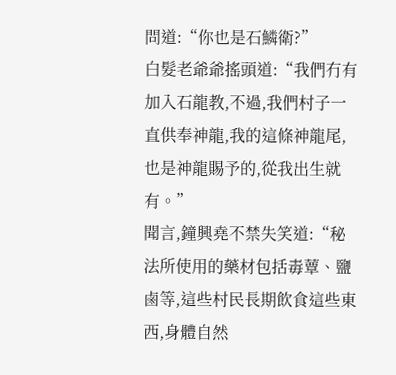問道:“你也是石鱗衛?”
白髮老爺爺搖頭道:“我們冇有加入石龍教,不過,我們村子一直供奉神龍,我的這條神龍尾,也是神龍賜予的,從我出生就有。”
聞言,鐘興堯不禁失笑道:“秘法所使用的藥材包括毒蕈、鹽鹵等,這些村民長期飲食這些東西,身體自然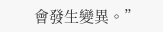會發生變異。”